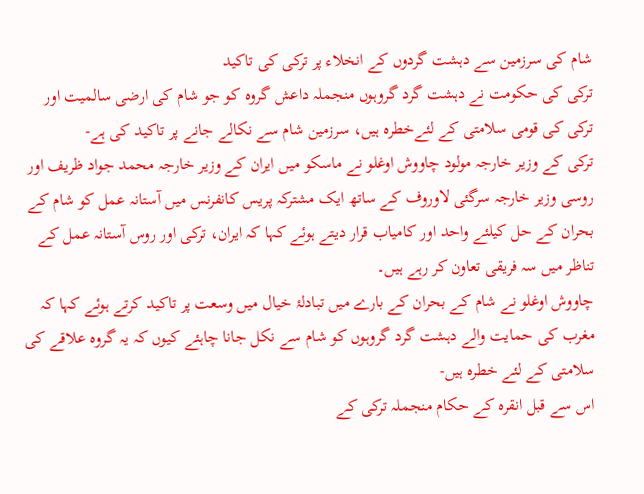شام کی سرزمین سے دہشت گردوں کے انخلاء پر ترکی کی تاکید
ترکی کی حکومت نے دہشت گرد گروہوں منجملہ داعش گروہ کو جو شام کی ارضی سالمیت اور ترکی کی قومی سلامتی کے لئےخطرہ ہیں، سرزمین شام سے نکالے جانے پر تاکید کی ہے-
ترکی کے وزیر خارجہ مولود چاووش اوغلو نے ماسکو میں ایران کے وزیر خارجہ محمد جواد ظریف اور روسی وزیر خارجہ سرگئی لاوروف کے ساتھ ایک مشترکہ پریس کانفرنس میں آستانہ عمل کو شام کے بحران کے حل کیلئے واحد اور کامیاب قرار دیتے ہوئے کہا کہ ایران، ترکی اور روس آستانہ عمل کے تناظر میں سہ فریقی تعاون کر رہے ہیں۔
چاووش اوغلو نے شام کے بحران کے بارے میں تبادلۂ خیال میں وسعت پر تاکید کرتے ہوئے کہا کہ مغرب کی حمایت والے دہشت گرد گروہوں کو شام سے نکل جانا چاہئے کیوں کہ یہ گروہ علاقے کی سلامتی کے لئے خطرہ ہیں-
اس سے قبل انقرہ کے حکام منجملہ ترکی کے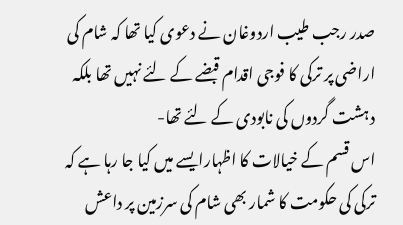صدر رجب طیب اردوغان نے دعوی کیا تھا کہ شام کی اراضی پر ترکی کا فوجی اقدام قبضے کے لئے نہیں تھا بلکہ دہشت گردوں کی نابودی کے لئے تھا-
اس قسم کے خیالات کا اظہارایسے میں کیا جا رہا ہے کہ ترکی کی حکومت کا شمار بھی شام کی سرزمین پر داعش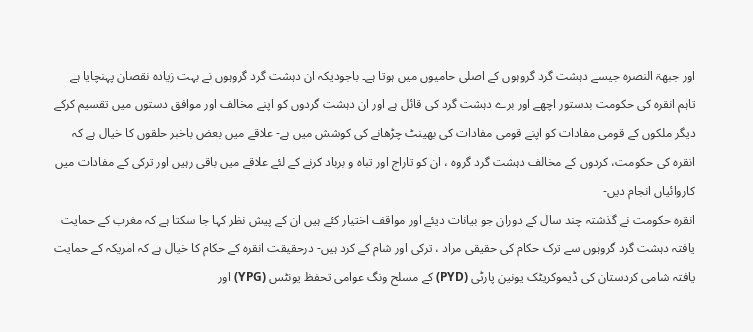اور جبھۃ النصرہ جیسے دہشت گرد گروہوں کے اصلی حامیوں میں ہوتا ہے۔ باجودیکہ ان دہشت گرد گروہوں نے بہت زیادہ نقصان پہنچایا ہے تاہم انقرہ کی حکومت بدستور اچھے اور برے دہشت گرد کی قائل ہے اور ان دہشت گردوں کو اپنے مخالف اور موافق دستوں میں تقسیم کرکے دیگر ملکوں کے قومی مفادات کو اپنے قومی مفادات کی بھینٹ چڑھانے کی کوشش میں ہے- علاقے میں بعض باخبر حلقوں کا خیال ہے کہ انقرہ کی حکومت، کردوں کے مخالف دہشت گرد گروہ ، ان کو تاراج اور تباہ و برباد کرنے کے لئے علاقے میں باقی رہیں اور ترکی کے مفادات میں کاروائیاں انجام دیں-
انقرہ حکومت نے گذشتہ چند سال کے دوران جو بیانات دیئے اور مواقف اختیار کئے ہیں ان کے پیش نظر کہا جا سکتا ہے کہ مغرب کے حمایت یافتہ دہشت گرد گروہوں سے ترک حکام کی حقیقی مراد ، ترکی اور شام کے کرد ہیں- درحقیقت انقرہ کے حکام کا خیال ہے کہ امریکہ کے حمایت یافتہ شامی کردستان کی ڈیموکریٹک یونین پارٹی (PYD) کے مسلح ونگ عوامی تحفظ یونٹس (YPG) اور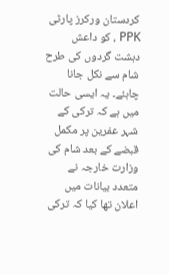کردستان ورکرز پارٹی PPK ، کو داعش دہشت گردوں کی طرح شام سے نکل جانا چاہئے۔ یہ ایسی حالت میں ہے کہ ترکی کے شہر عفرین پر مکمل قبضے کے بعد شام کی وزارت خارجہ نے متعدد بیانات میں اعلان تھا کیا کہ ترکی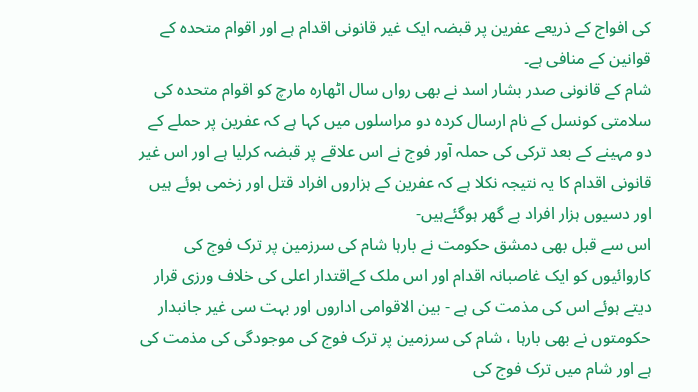کی افواج کے ذریعے عفرین پر قبضہ ایک غیر قانونی اقدام ہے اور اقوام متحدہ کے قوانین کے منافی ہے۔
شام کے قانونی صدر بشار اسد نے بھی رواں سال اٹھارہ مارچ کو اقوام متحدہ کی سلامتی کونسل کے نام ارسال کردہ دو مراسلوں میں کہا ہے کہ عفرین پر حملے کے دو مہینے کے بعد ترکی کی حملہ آور فوج نے اس علاقے پر قبضہ کرلیا ہے اور اس غیر قانونی اقدام کا یہ نتیجہ نکلا ہے کہ عفرین کے ہزاروں افراد قتل اور زخمی ہوئے ہیں اور دسیوں ہزار افراد بے گھر ہوگئےہیں-
اس سے قبل بھی دمشق حکومت نے بارہا شام کی سرزمین پر ترک فوج کی کاروائیوں کو ایک غاصبانہ اقدام اور اس ملک کےاقتدار اعلی کی خلاف ورزی قرار دیتے ہوئے اس کی مذمت کی ہے - بین الاقوامی اداروں اور بہت سی غیر جانبدار حکومتوں نے بھی بارہا ، شام کی سرزمین پر ترک فوج کی موجودگی کی مذمت کی ہے اور شام میں ترک فوج کی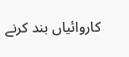کاروائیاں بند کرنے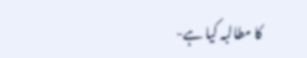کا مطالبہ کیا ہے-